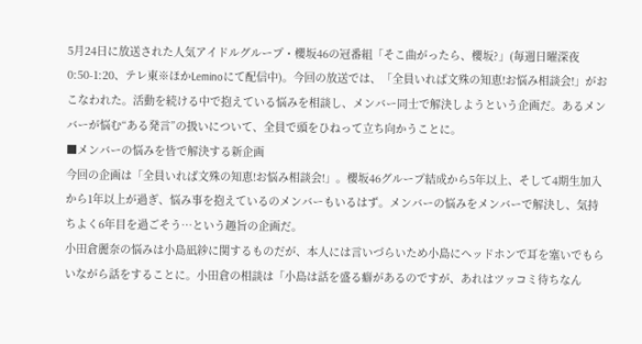5月24日に放送された人気アイドルグループ・櫻坂46の冠番組「そこ曲がったら、櫻坂?」(毎週日曜深夜0:50-1:20、テレ東※ほかLeminoにて配信中)。今回の放送では、「全員いれば文殊の知恵!お悩み相談会!」がおこなわれた。活動を続ける中で抱えている悩みを相談し、メンバー同士で解決しようという企画だ。あるメンバーが悩む“ある発言”の扱いについて、全員で頭をひねって立ち向かうことに。
■メンバーの悩みを皆で解決する新企画
今回の企画は「全員いれば文殊の知恵!お悩み相談会!」。櫻坂46グループ結成から5年以上、そして4期生加入から1年以上が過ぎ、悩み事を抱えているのメンバーもいるはず。メンバーの悩みをメンバーで解決し、気持ちよく6年目を過ごそう…という趣旨の企画だ。
小田倉麗奈の悩みは小島凪紗に関するものだが、本人には言いづらいため小島にヘッドホンで耳を塞いでもらいながら話をすることに。小田倉の相談は「小島は話を盛る癖があるのですが、あれはツッコミ待ちなん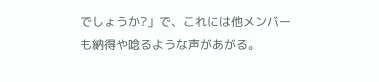でしょうか?」で、これには他メンバーも納得や唸るような声があがる。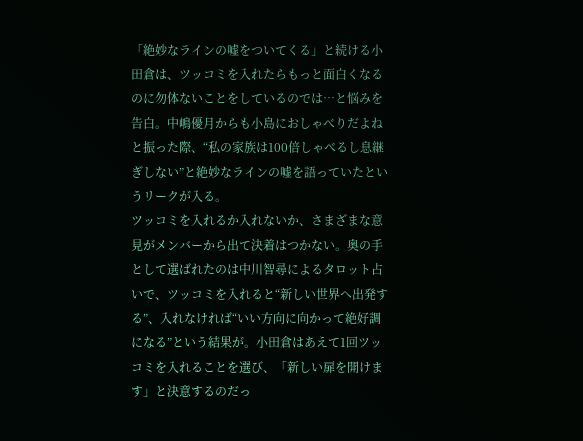「絶妙なラインの嘘をついてくる」と続ける小田倉は、ツッコミを入れたらもっと面白くなるのに勿体ないことをしているのでは…と悩みを告白。中嶋優月からも小島におしゃべりだよねと振った際、“私の家族は100倍しゃべるし息継ぎしない”と絶妙なラインの嘘を語っていたというリークが入る。
ツッコミを入れるか入れないか、さまざまな意見がメンバーから出て決着はつかない。奥の手として選ばれたのは中川智尋によるタロット占いで、ツッコミを入れると“新しい世界へ出発する”、入れなければ“いい方向に向かって絶好調になる”という結果が。小田倉はあえて1回ツッコミを入れることを選び、「新しい扉を開けます」と決意するのだっ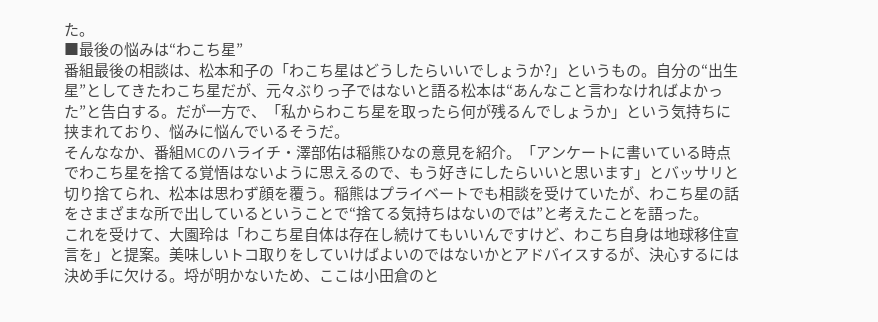た。
■最後の悩みは“わこち星”
番組最後の相談は、松本和子の「わこち星はどうしたらいいでしょうか?」というもの。自分の“出生星”としてきたわこち星だが、元々ぶりっ子ではないと語る松本は“あんなこと言わなければよかった”と告白する。だが一方で、「私からわこち星を取ったら何が残るんでしょうか」という気持ちに挟まれており、悩みに悩んでいるそうだ。
そんななか、番組MCのハライチ・澤部佑は稲熊ひなの意見を紹介。「アンケートに書いている時点でわこち星を捨てる覚悟はないように思えるので、もう好きにしたらいいと思います」とバッサリと切り捨てられ、松本は思わず顔を覆う。稲熊はプライベートでも相談を受けていたが、わこち星の話をさまざまな所で出しているということで“捨てる気持ちはないのでは”と考えたことを語った。
これを受けて、大園玲は「わこち星自体は存在し続けてもいいんですけど、わこち自身は地球移住宣言を」と提案。美味しいトコ取りをしていけばよいのではないかとアドバイスするが、決心するには決め手に欠ける。埒が明かないため、ここは小田倉のと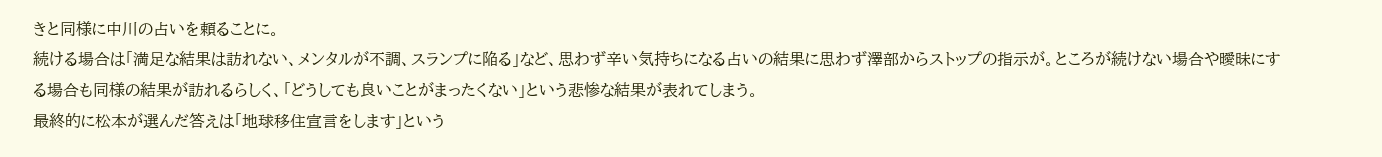きと同様に中川の占いを頼ることに。
続ける場合は「満足な結果は訪れない、メンタルが不調、スランプに陥る」など、思わず辛い気持ちになる占いの結果に思わず澤部からストップの指示が。ところが続けない場合や曖昧にする場合も同様の結果が訪れるらしく、「どうしても良いことがまったくない」という悲惨な結果が表れてしまう。
最終的に松本が選んだ答えは「地球移住宣言をします」という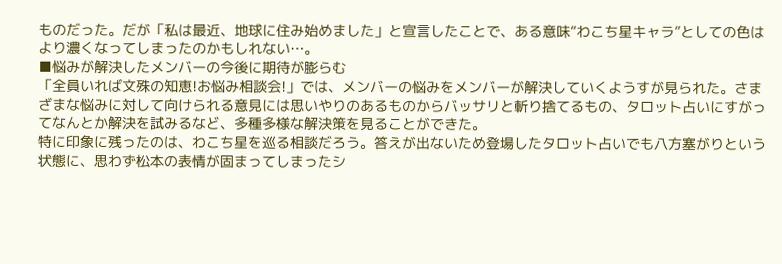ものだった。だが「私は最近、地球に住み始めました」と宣言したことで、ある意味“わこち星キャラ”としての色はより濃くなってしまったのかもしれない…。
■悩みが解決したメンバーの今後に期待が膨らむ
「全員いれば文殊の知恵!お悩み相談会!」では、メンバーの悩みをメンバーが解決していくようすが見られた。さまざまな悩みに対して向けられる意見には思いやりのあるものからバッサリと斬り捨てるもの、タロット占いにすがってなんとか解決を試みるなど、多種多様な解決策を見ることができた。
特に印象に残ったのは、わこち星を巡る相談だろう。答えが出ないため登場したタロット占いでも八方塞がりという状態に、思わず松本の表情が固まってしまったシ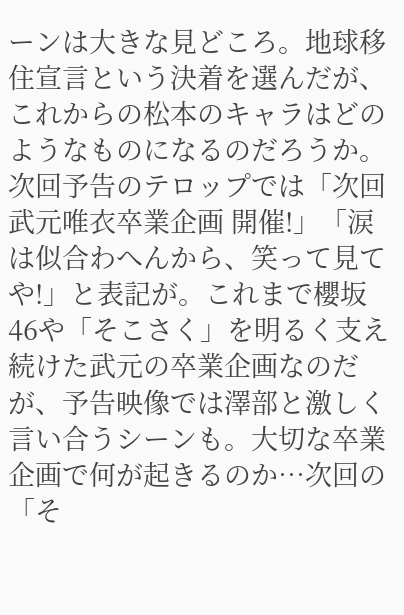ーンは大きな見どころ。地球移住宣言という決着を選んだが、これからの松本のキャラはどのようなものになるのだろうか。
次回予告のテロップでは「次回 武元唯衣卒業企画 開催!」「涙は似合わへんから、笑って見てや!」と表記が。これまで櫻坂46や「そこさく」を明るく支え続けた武元の卒業企画なのだが、予告映像では澤部と激しく言い合うシーンも。大切な卒業企画で何が起きるのか…次回の「そ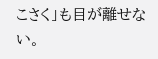こさく」も目が離せない。